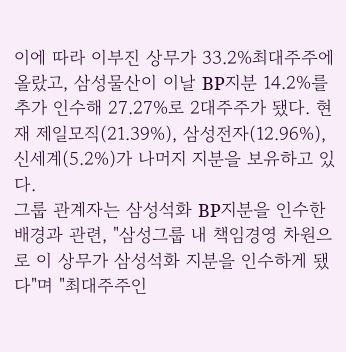이에 따라 이부진 상무가 33.2%최대주주에 올랐고, 삼성물산이 이날 BP지분 14.2%를 추가 인수해 27.27%로 2대주주가 됐다. 현재 제일모직(21.39%), 삼성전자(12.96%), 신세계(5.2%)가 나머지 지분을 보유하고 있다.
그룹 관계자는 삼성석화 BP지분을 인수한 배경과 관련, "삼성그룹 내 책임경영 차원으로 이 상무가 삼성석화 지분을 인수하게 됐다"며 "최대주주인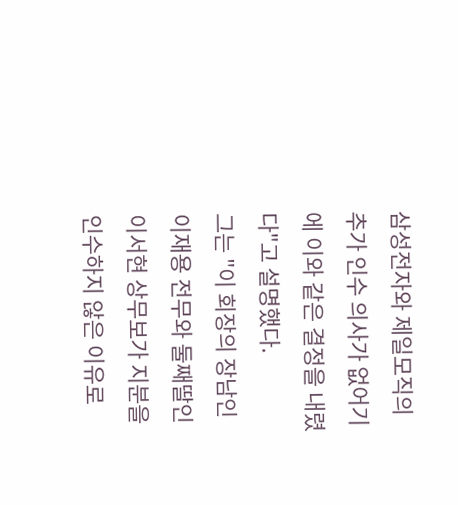삼성전자와 제일모직의 추가 인수 의사가 없어기에 이와 같은 결정을 내렸다"고 설명했다.
그는 "이 회장의 장남인 이재용 전무와 둘째딸인 이서현 상무보가 지분을 인수하지 않은 이유로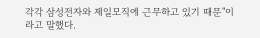각각 삼성전자와 제일모직에 근무하고 있기 때문"이라고 말했다.